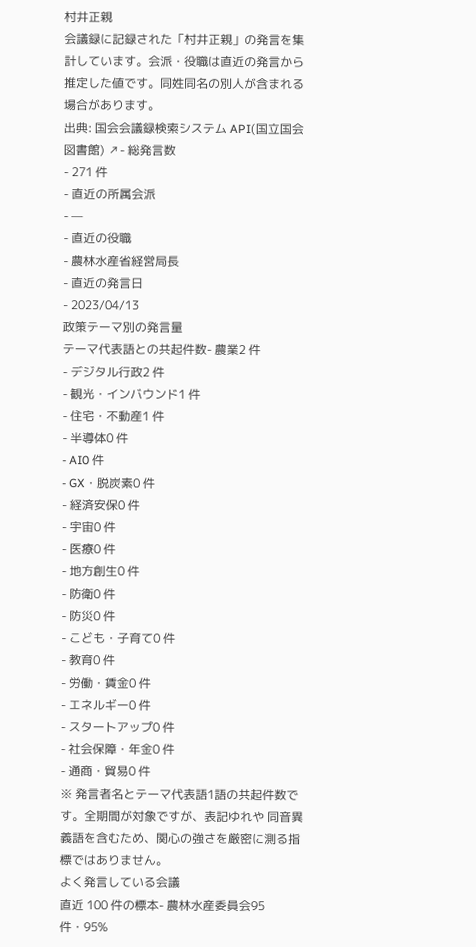村井正親
会議録に記録された「村井正親」の発言を集計しています。会派・役職は直近の発言から推定した値です。同姓同名の別人が含まれる場合があります。
出典: 国会会議録検索システム API(国立国会図書館) ↗- 総発言数
- 271 件
- 直近の所属会派
- —
- 直近の役職
- 農林水産省経営局長
- 直近の発言日
- 2023/04/13
政策テーマ別の発言量
テーマ代表語との共起件数- 農業2 件
- デジタル行政2 件
- 観光・インバウンド1 件
- 住宅・不動産1 件
- 半導体0 件
- AI0 件
- GX・脱炭素0 件
- 経済安保0 件
- 宇宙0 件
- 医療0 件
- 地方創生0 件
- 防衛0 件
- 防災0 件
- こども・子育て0 件
- 教育0 件
- 労働・賃金0 件
- エネルギー0 件
- スタートアップ0 件
- 社会保障・年金0 件
- 通商・貿易0 件
※ 発言者名とテーマ代表語1語の共起件数です。全期間が対象ですが、表記ゆれや 同音異義語を含むため、関心の強さを厳密に測る指標ではありません。
よく発言している会議
直近 100 件の標本- 農林水産委員会95 件・95%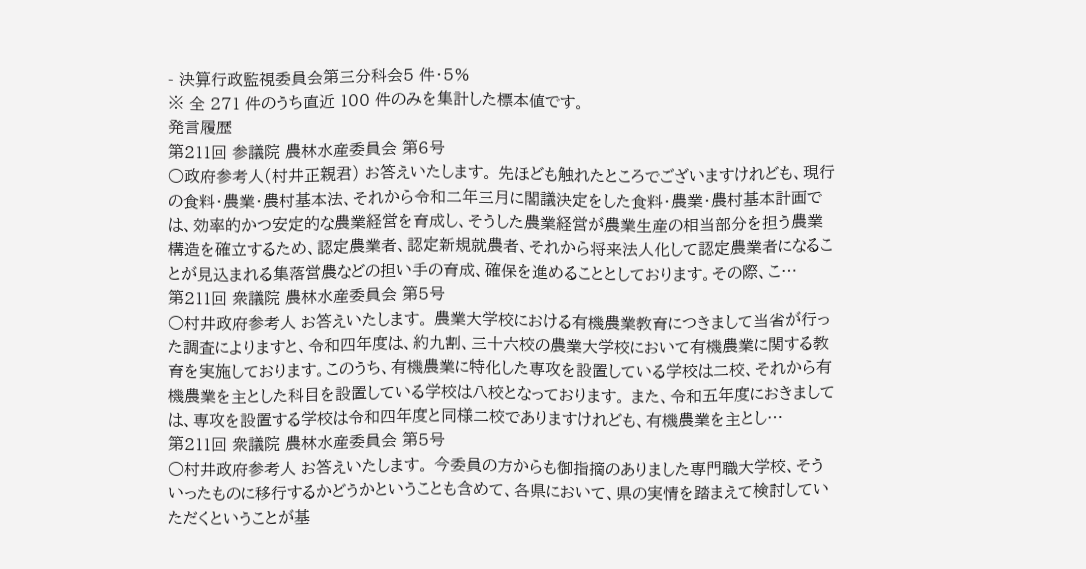- 決算行政監視委員会第三分科会5 件・5%
※ 全 271 件のうち直近 100 件のみを集計した標本値です。
発言履歴
第211回 参議院 農林水産委員会 第6号
○政府参考人(村井正親君) お答えいたします。 先ほども触れたところでございますけれども、現行の食料・農業・農村基本法、それから令和二年三月に閣議決定をした食料・農業・農村基本計画では、効率的かつ安定的な農業経営を育成し、そうした農業経営が農業生産の相当部分を担う農業構造を確立するため、認定農業者、認定新規就農者、それから将来法人化して認定農業者になることが見込まれる集落営農などの担い手の育成、確保を進めることとしております。その際、こ…
第211回 衆議院 農林水産委員会 第5号
○村井政府参考人 お答えいたします。 農業大学校における有機農業教育につきまして当省が行った調査によりますと、令和四年度は、約九割、三十六校の農業大学校において有機農業に関する教育を実施しております。このうち、有機農業に特化した専攻を設置している学校は二校、それから有機農業を主とした科目を設置している学校は八校となっております。 また、令和五年度におきましては、専攻を設置する学校は令和四年度と同様二校でありますけれども、有機農業を主とし…
第211回 衆議院 農林水産委員会 第5号
○村井政府参考人 お答えいたします。 今委員の方からも御指摘のありました専門職大学校、そういったものに移行するかどうかということも含めて、各県において、県の実情を踏まえて検討していただくということが基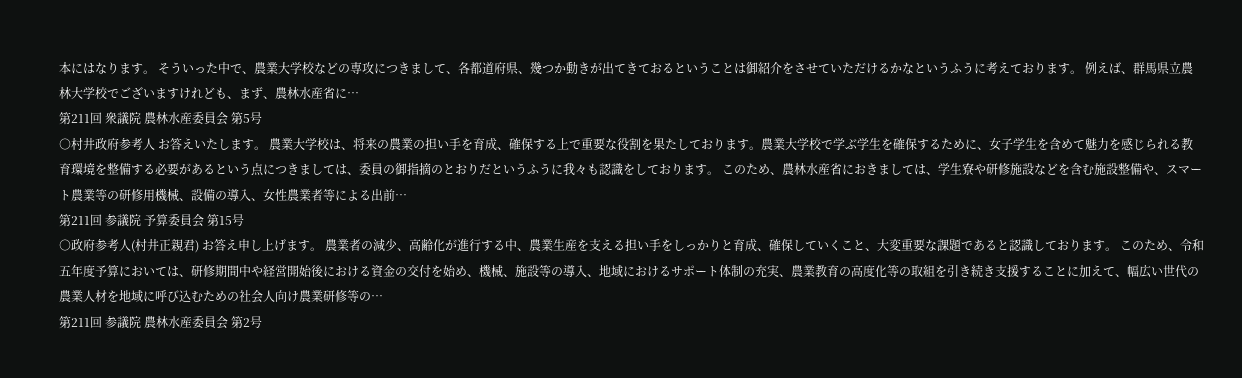本にはなります。 そういった中で、農業大学校などの専攻につきまして、各都道府県、幾つか動きが出てきておるということは御紹介をさせていただけるかなというふうに考えております。 例えば、群馬県立農林大学校でございますけれども、まず、農林水産省に…
第211回 衆議院 農林水産委員会 第5号
○村井政府参考人 お答えいたします。 農業大学校は、将来の農業の担い手を育成、確保する上で重要な役割を果たしております。農業大学校で学ぶ学生を確保するために、女子学生を含めて魅力を感じられる教育環境を整備する必要があるという点につきましては、委員の御指摘のとおりだというふうに我々も認識をしております。 このため、農林水産省におきましては、学生寮や研修施設などを含む施設整備や、スマート農業等の研修用機械、設備の導入、女性農業者等による出前…
第211回 参議院 予算委員会 第15号
○政府参考人(村井正親君) お答え申し上げます。 農業者の減少、高齢化が進行する中、農業生産を支える担い手をしっかりと育成、確保していくこと、大変重要な課題であると認識しております。 このため、令和五年度予算においては、研修期間中や経営開始後における資金の交付を始め、機械、施設等の導入、地域におけるサポート体制の充実、農業教育の高度化等の取組を引き続き支援することに加えて、幅広い世代の農業人材を地域に呼び込むための社会人向け農業研修等の…
第211回 参議院 農林水産委員会 第2号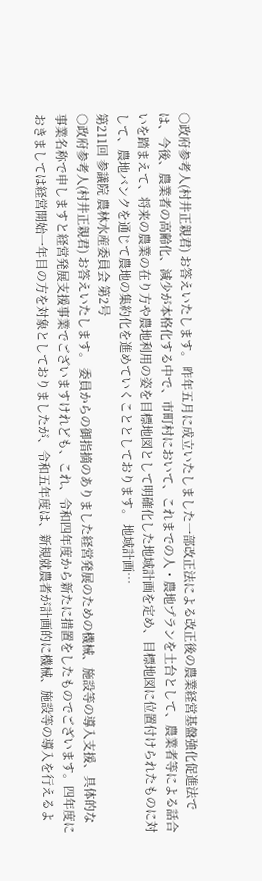○政府参考人(村井正親君) お答えいたします。 昨年五月に成立いたしました一部改正法による改正後の農業経営基盤強化促進法では、今後、農業者の高齢化、減少が本格化する中で、市町村において、これまでの人・農地プランを土台として、農業者等による話合いを踏まえて、将来の農業の在り方や農地利用の姿を目標地図として明確化した地域計画を定め、目標地図に位置付けられたものに対して、農地バンクを通じて農地の集約化を進めていくこととしております。 地域計画…
第211回 参議院 農林水産委員会 第2号
○政府参考人(村井正親君) お答えいたします。 委員からの御指摘のありました経営発展のための機械、施設等の導入支援、具体的な事業名称で申しますと経営発展支援事業でございますけれども、これ、令和四年度から新たに措置をしたものでございます。四年度におきましては経営開始一年目の方を対象としておりましたが、令和五年度は、新規就農者が計画的に機械、施設等の導入を行えるよ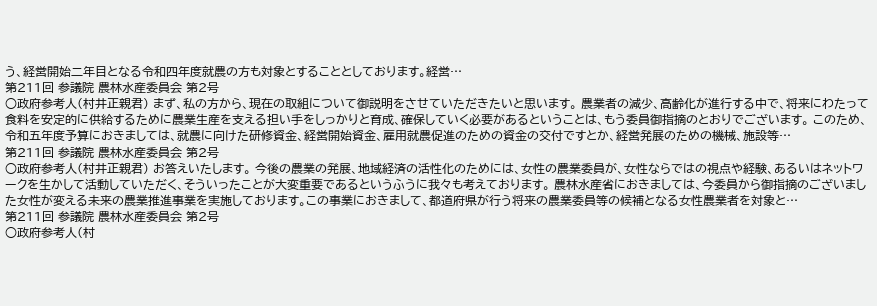う、経営開始二年目となる令和四年度就農の方も対象とすることとしております。経営…
第211回 参議院 農林水産委員会 第2号
○政府参考人(村井正親君) まず、私の方から、現在の取組について御説明をさせていただきたいと思います。 農業者の減少、高齢化が進行する中で、将来にわたって食料を安定的に供給するために農業生産を支える担い手をしっかりと育成、確保していく必要があるということは、もう委員御指摘のとおりでございます。 このため、令和五年度予算におきましては、就農に向けた研修資金、経営開始資金、雇用就農促進のための資金の交付ですとか、経営発展のための機械、施設等…
第211回 参議院 農林水産委員会 第2号
○政府参考人(村井正親君) お答えいたします。 今後の農業の発展、地域経済の活性化のためには、女性の農業委員が、女性ならではの視点や経験、あるいはネットワークを生かして活動していただく、そういったことが大変重要であるというふうに我々も考えております。 農林水産省におきましては、今委員から御指摘のございました女性が変える未来の農業推進事業を実施しております。この事業におきまして、都道府県が行う将来の農業委員等の候補となる女性農業者を対象と…
第211回 参議院 農林水産委員会 第2号
○政府参考人(村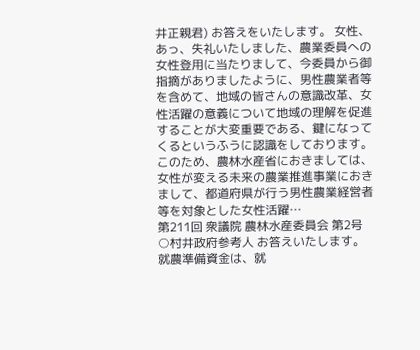井正親君) お答えをいたします。 女性、あっ、失礼いたしました、農業委員への女性登用に当たりまして、今委員から御指摘がありましたように、男性農業者等を含めて、地域の皆さんの意識改革、女性活躍の意義について地域の理解を促進することが大変重要である、鍵になってくるというふうに認識をしております。 このため、農林水産省におきましては、女性が変える未来の農業推進事業におきまして、都道府県が行う男性農業経営者等を対象とした女性活躍…
第211回 衆議院 農林水産委員会 第2号
○村井政府参考人 お答えいたします。 就農準備資金は、就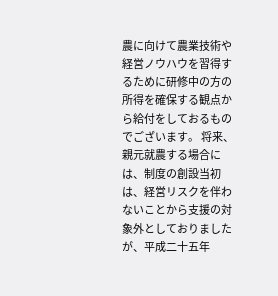農に向けて農業技術や経営ノウハウを習得するために研修中の方の所得を確保する観点から給付をしておるものでございます。 将来、親元就農する場合には、制度の創設当初は、経営リスクを伴わないことから支援の対象外としておりましたが、平成二十五年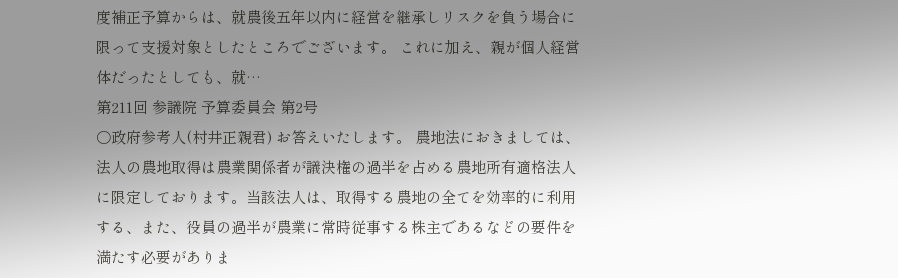度補正予算からは、就農後五年以内に経営を継承しリスクを負う場合に限って支援対象としたところでございます。 これに加え、親が個人経営体だったとしても、就…
第211回 参議院 予算委員会 第2号
○政府参考人(村井正親君) お答えいたします。 農地法におきましては、法人の農地取得は農業関係者が議決権の過半を占める農地所有適格法人に限定しております。当該法人は、取得する農地の全てを効率的に利用する、また、役員の過半が農業に常時従事する株主であるなどの要件を満たす必要がありま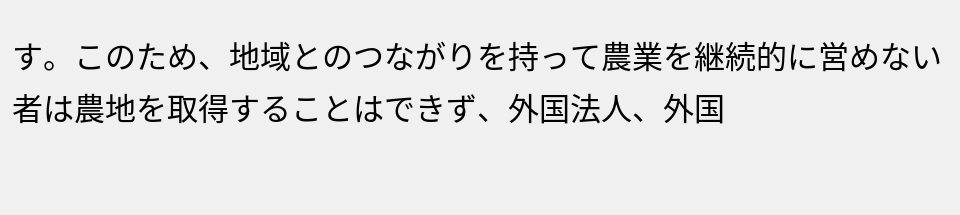す。このため、地域とのつながりを持って農業を継続的に営めない者は農地を取得することはできず、外国法人、外国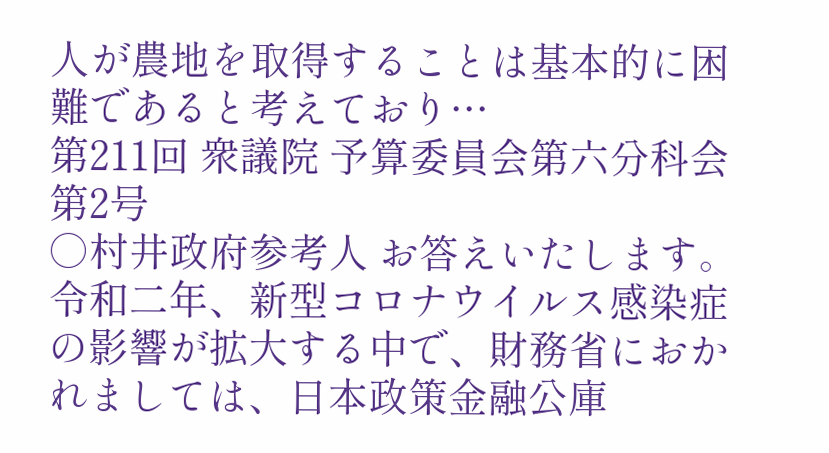人が農地を取得することは基本的に困難であると考えており…
第211回 衆議院 予算委員会第六分科会 第2号
○村井政府参考人 お答えいたします。 令和二年、新型コロナウイルス感染症の影響が拡大する中で、財務省におかれましては、日本政策金融公庫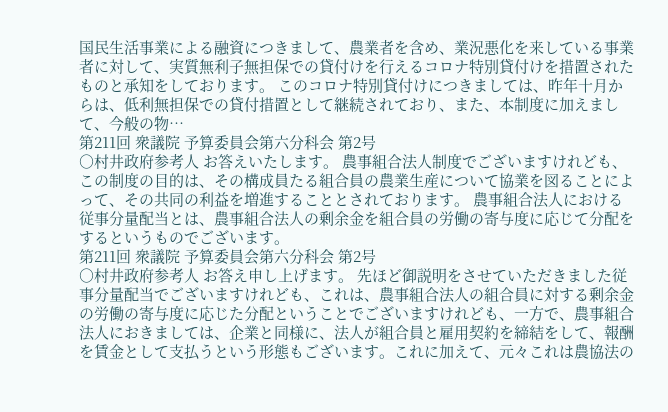国民生活事業による融資につきまして、農業者を含め、業況悪化を来している事業者に対して、実質無利子無担保での貸付けを行えるコロナ特別貸付けを措置されたものと承知をしております。 このコロナ特別貸付けにつきましては、昨年十月からは、低利無担保での貸付措置として継続されており、また、本制度に加えまして、今般の物…
第211回 衆議院 予算委員会第六分科会 第2号
○村井政府参考人 お答えいたします。 農事組合法人制度でございますけれども、この制度の目的は、その構成員たる組合員の農業生産について協業を図ることによって、その共同の利益を増進することとされております。 農事組合法人における従事分量配当とは、農事組合法人の剰余金を組合員の労働の寄与度に応じて分配をするというものでございます。
第211回 衆議院 予算委員会第六分科会 第2号
○村井政府参考人 お答え申し上げます。 先ほど御説明をさせていただきました従事分量配当でございますけれども、これは、農事組合法人の組合員に対する剰余金の労働の寄与度に応じた分配ということでございますけれども、一方で、農事組合法人におきましては、企業と同様に、法人が組合員と雇用契約を締結をして、報酬を賃金として支払うという形態もございます。これに加えて、元々これは農協法の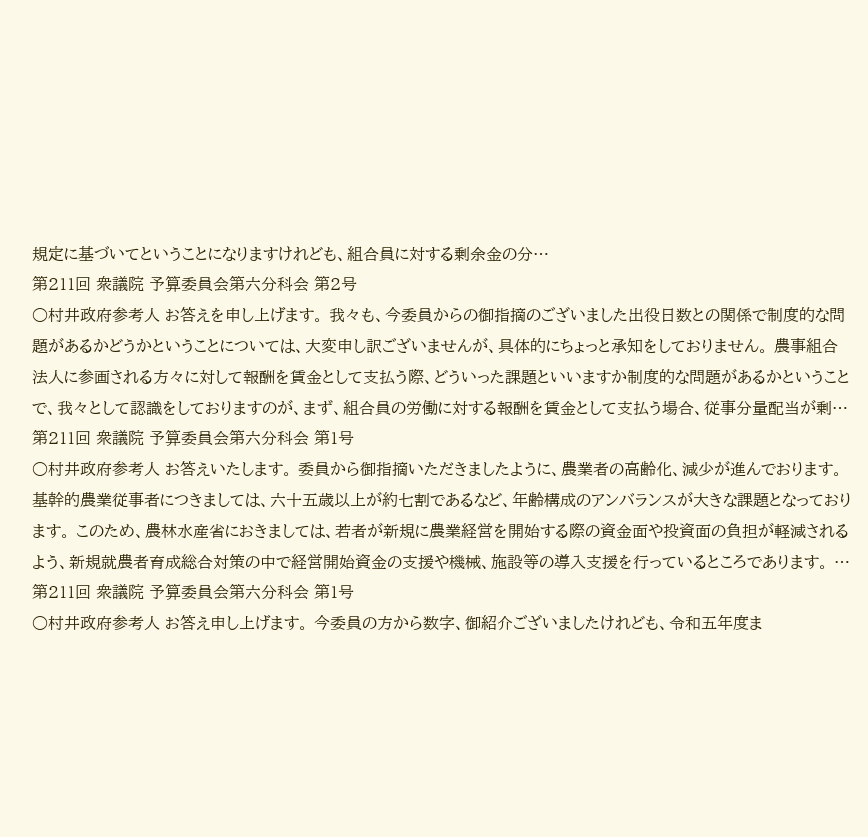規定に基づいてということになりますけれども、組合員に対する剰余金の分…
第211回 衆議院 予算委員会第六分科会 第2号
○村井政府参考人 お答えを申し上げます。 我々も、今委員からの御指摘のございました出役日数との関係で制度的な問題があるかどうかということについては、大変申し訳ございませんが、具体的にちょっと承知をしておりません。 農事組合法人に参画される方々に対して報酬を賃金として支払う際、どういった課題といいますか制度的な問題があるかということで、我々として認識をしておりますのが、まず、組合員の労働に対する報酬を賃金として支払う場合、従事分量配当が剰…
第211回 衆議院 予算委員会第六分科会 第1号
○村井政府参考人 お答えいたします。 委員から御指摘いただきましたように、農業者の高齢化、減少が進んでおります。基幹的農業従事者につきましては、六十五歳以上が約七割であるなど、年齢構成のアンバランスが大きな課題となっております。 このため、農林水産省におきましては、若者が新規に農業経営を開始する際の資金面や投資面の負担が軽減されるよう、新規就農者育成総合対策の中で経営開始資金の支援や機械、施設等の導入支援を行っているところであります。 …
第211回 衆議院 予算委員会第六分科会 第1号
○村井政府参考人 お答え申し上げます。 今委員の方から数字、御紹介ございましたけれども、令和五年度ま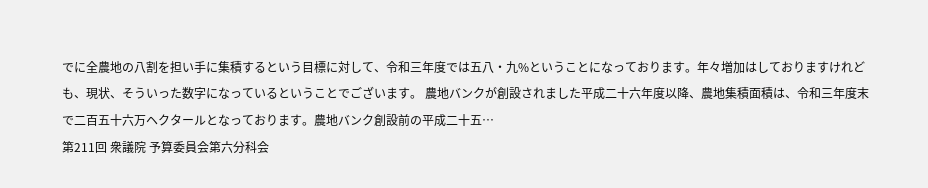でに全農地の八割を担い手に集積するという目標に対して、令和三年度では五八・九%ということになっております。年々増加はしておりますけれども、現状、そういった数字になっているということでございます。 農地バンクが創設されました平成二十六年度以降、農地集積面積は、令和三年度末で二百五十六万ヘクタールとなっております。農地バンク創設前の平成二十五…
第211回 衆議院 予算委員会第六分科会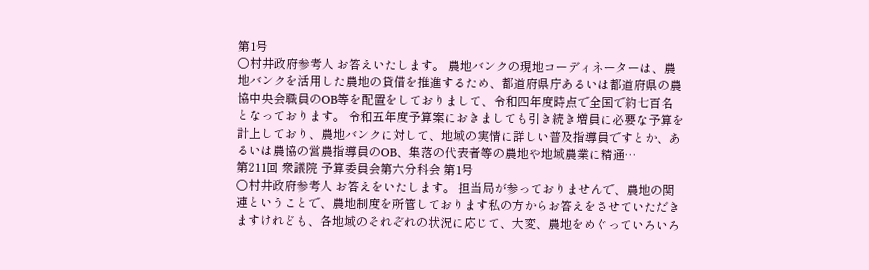第1号
○村井政府参考人 お答えいたします。 農地バンクの現地コーディネーターは、農地バンクを活用した農地の貸借を推進するため、都道府県庁あるいは都道府県の農協中央会職員のOB等を配置をしておりまして、令和四年度時点で全国で約七百名となっております。 令和五年度予算案におきましても引き続き増員に必要な予算を計上しており、農地バンクに対して、地域の実情に詳しい普及指導員ですとか、あるいは農協の営農指導員のOB、集落の代表者等の農地や地域農業に精通…
第211回 衆議院 予算委員会第六分科会 第1号
○村井政府参考人 お答えをいたします。 担当局が参っておりませんで、農地の関連ということで、農地制度を所管しております私の方からお答えをさせていただきますけれども、各地域のそれぞれの状況に応じて、大変、農地をめぐっていろいろ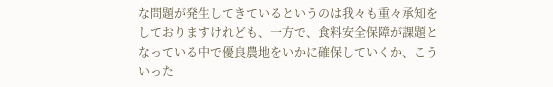な問題が発生してきているというのは我々も重々承知をしておりますけれども、一方で、食料安全保障が課題となっている中で優良農地をいかに確保していくか、こういった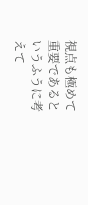視点も極めて重要であるというふうに考えて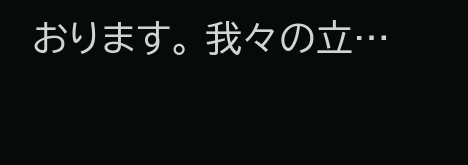おります。 我々の立…